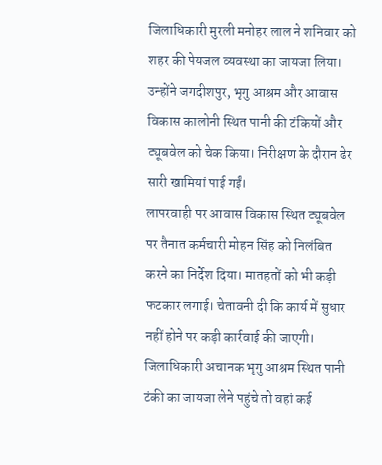जिलाधिकारी मुरली मनोहर लाल ने शनिवार को शहर की पेयजल व्यवस्था का जायजा लिया। उन्होंने जगदीशपुर, भृगु आश्रम और आवास विकास कालोनी स्थित पानी की टंकियों और ट्यूबवेल को चेक किया। निरीक्षण के दौरान ढेर सारी खामियां पाई गईं।
लापरवाही पर आवास विकास स्थित ट्यूबवेल पर तैनात कर्मचारी मोहन सिंह को निलंबित करने का निर्देश दिया। मातहतों को भी कड़ी फटकार लगाई। चेतावनी दी कि कार्य में सुधार नहीं होने पर कड़ी कार्रवाई की जाएगी।
जिलाधिकारी अचानक भृगु आश्रम स्थित पानी टंकी का जायजा लेने पहुंचे तो वहां कई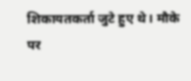शिकायतकर्ता जुटे हुए थे। मौके पर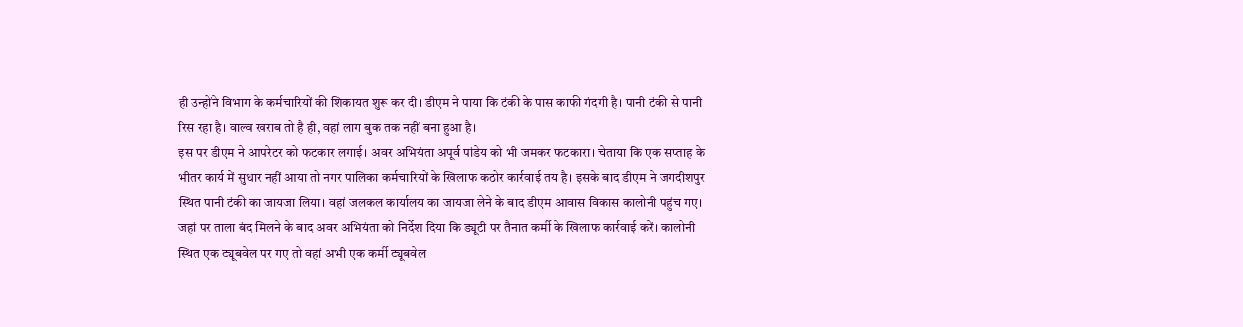ही उन्होंने विभाग के कर्मचारियों की शिकायत शुरू कर दी। डीएम ने पाया कि टंकी के पास काफी गंदगी है। पानी टंकी से पानी रिस रहा है। वाल्व खराब तो है ही, वहां लाग बुक तक नहीं बना हुआ है।
इस पर डीएम ने आपरेटर को फटकार लगाई। अवर अभियंता अपूर्व पांडेय को भी जमकर फटकारा। चेताया कि एक सप्ताह के भीतर कार्य में सुधार नहीं आया तो नगर पालिका कर्मचारियों के खिलाफ कठोर कार्रवाई तय है। इसके बाद डीएम ने जगदीशपुर स्थित पानी टंकी का जायजा लिया। वहां जलकल कार्यालय का जायजा लेने के बाद डीएम आवास विकास कालोनी पहुंच गए। जहां पर ताला बंद मिलने के बाद अवर अभियंता को निर्देश दिया कि ड्यूटी पर तैनात कर्मी के खिलाफ कार्रवाई करें। कालोनी स्थित एक ट्यूबवेल पर गए तो वहां अभी एक कर्मी ट्यूबवेल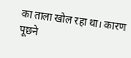का ताला खोल रहा था। कारण पूछने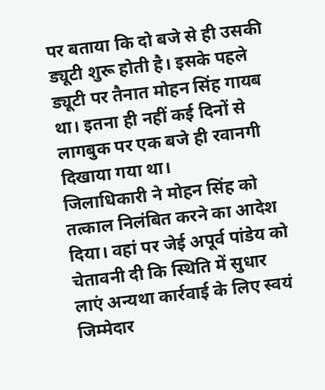पर बताया कि दो बजे से ही उसकी ड्यूटी शुरू होती है। इसके पहले ड्यूटी पर तैनात मोहन सिंह गायब था। इतना ही नहीं कई दिनों से लागबुक पर एक बजे ही रवानगी दिखाया गया था।
जिलाधिकारी ने मोहन सिंह को तत्काल निलंबित करने का आदेश दिया। वहां पर जेई अपूर्व पांडेय को चेतावनी दी कि स्थिति में सुधार लाएं अन्यथा कार्रवाई के लिए स्वयं जिम्मेदार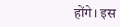होंगे। इस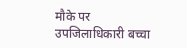मौके पर उपजिलाधिकारी बच्चा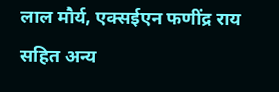लाल मौर्य, एक्सईएन फणींद्र राय सहित अन्य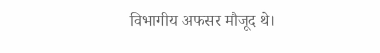विभागीय अफसर मौजूद थे।